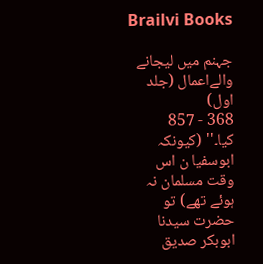Brailvi Books

جہنم میں لیجانے والےاعمال (جلد اول)
368 - 857
کیا۔'' (کیونکہ ابوسفیا ن اس وقت مسلمان نہ ہوئے تھے) تو حضرت سیدنا ابوبکر صدیق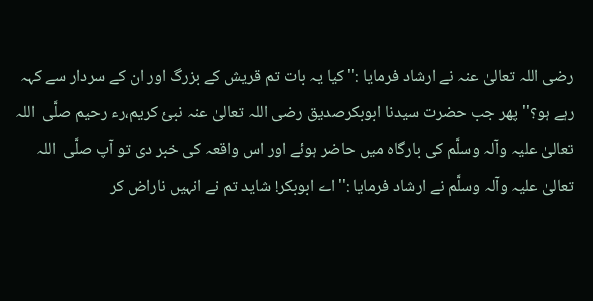رضی اللہ تعالیٰ عنہ نے ارشاد فرمایا :''کیا یہ بات تم قریش کے بزرگ اور ان کے سردار سے کہہ رہے ہو؟'' پھر جب حضرت سیدنا ابوبکرصدیق رضی اللہ تعالیٰ عنہ نبئ کریم،رء رحیم صلَّی  اللہ تعالیٰ علیہ وآلہ وسلَّم کی بارگاہ میں حاضر ہوئے اور اس واقعہ کی خبر دی تو آپ صلَّی  اللہ تعالیٰ علیہ وآلہ وسلَّم نے ارشاد فرمایا :''اے ابوبکر! شاید تم نے انہیں ناراض کر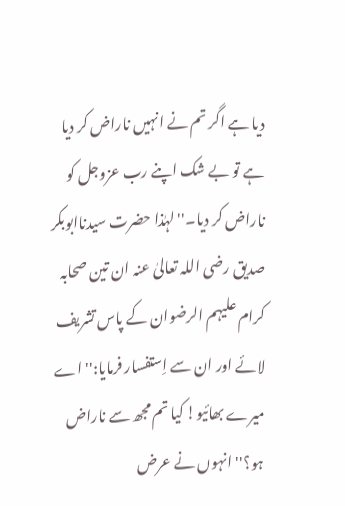دیا ہے اگر تم نے انہیں ناراض کر دیا ہے تو بے شک اپنے رب عزوجل کو ناراض کر دیا۔'' لہٰذا حضرت سیدناابوبکر صدیق رضی اللہ تعالیٰ عنہ ان تین صحابہ کرام علیہم الرضوان کے پاس تشریف لائے اور ان سے اِستفسار فرمایا:''اے میرے بھائیو! کیا تم مجھ سے ناراض ہو؟'' انہوں نے عرض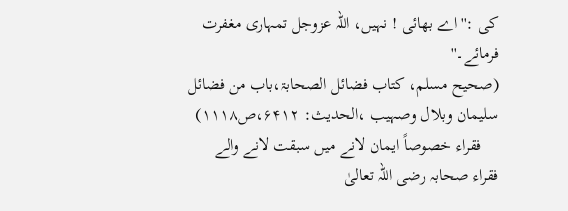کی :''اے بھائی ! نہیں، اللہ عزوجل تمہاری مغفرت فرمائے۔''
(صحیح مسلم، کتاب فضائل الصحابۃ،باب من فضائل سلیمان وبلال وصہیب ،الحدیث: ۶۴۱۲،ص۱۱۱۸)
    فقراء خصوصاً ایمان لانے میں سبقت لانے والے فقراء صحابہ رضی اللہ تعالیٰ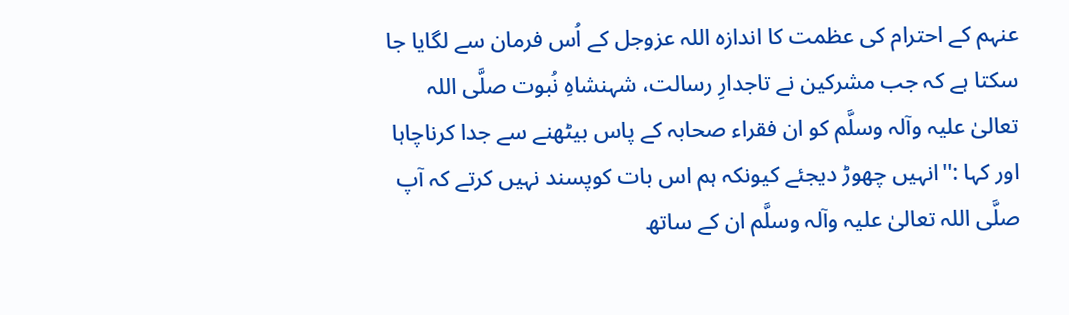عنہم کے احترام کی عظمت کا اندازہ اللہ عزوجل کے اُس فرمان سے لگایا جا سکتا ہے کہ جب مشرکین نے تاجدارِ رسالت، شہنشاہِ نُبوت صلَّی اللہ تعالیٰ علیہ وآلہ وسلَّم کو ان فقراء صحابہ کے پاس بیٹھنے سے جدا کرناچاہا اور کہا :''انہیں چھوڑ دیجئے کیونکہ ہم اس بات کوپسند نہیں کرتے کہ آپ صلَّی اللہ تعالیٰ علیہ وآلہ وسلَّم ان کے ساتھ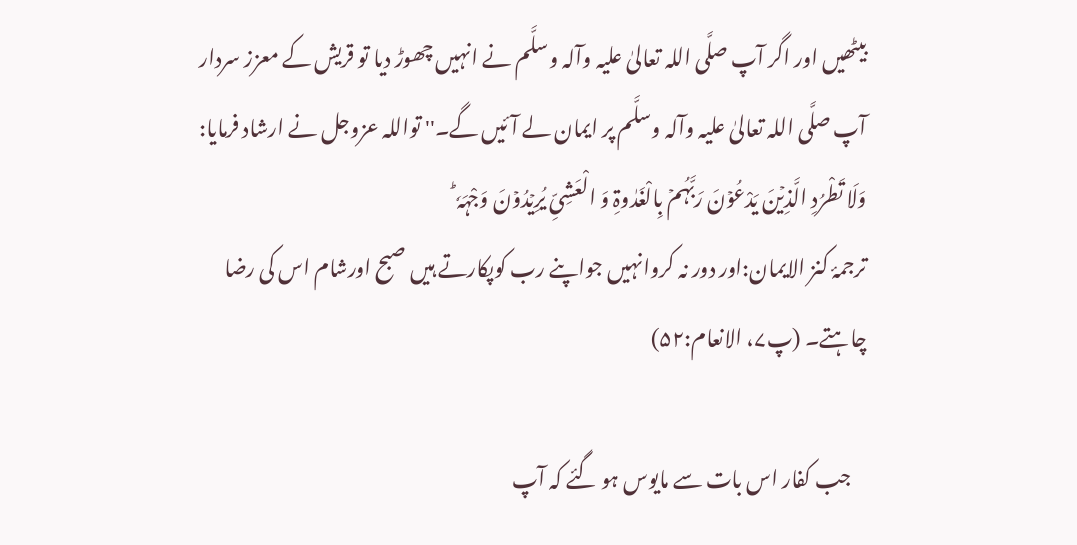بیٹھیں اور اگر آپ صلَّی اللہ تعالیٰ علیہ وآلہ وسلَّم نے انہیں چھوڑ دیا تو قریش کے معزز سردار آپ صلَّی اللہ تعالیٰ علیہ وآلہ وسلَّم پر ایمان لے آئیں گے۔'' تواللہ عزوجل نے ارشاد فرمایا:
وَلَا تَطْرُدِ الَّذِیۡنَ یَدْعُوۡنَ رَبَّہُمۡ بِالْغَدٰوۃِ وَ الْعَشِیِّ یُرِیۡدُوۡنَ وَجْہَہٗ ؕ
ترجمۂ کنز الایمان:اور دور نہ کروانہیں جواپنے رب کوپکارتے ہیں صبح اورشام اس کی رضا چاہتے۔ (پ۷، الانعام:۵۲)

    جب کفار اس بات سے مایوس ہو گئے کہ آپ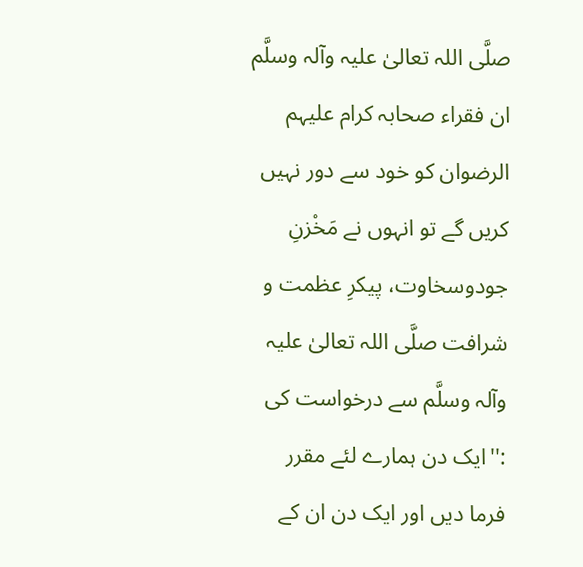صلَّی اللہ تعالیٰ علیہ وآلہ وسلَّم ان فقراء صحابہ کرام علیہم الرضوان کو خود سے دور نہیں کریں گے تو انہوں نے مَخْزنِ جودوسخاوت، پیکرِ عظمت و شرافت صلَّی اللہ تعالیٰ علیہ وآلہ وسلَّم سے درخواست کی :''ایک دن ہمارے لئے مقرر فرما دیں اور ایک دن ان کے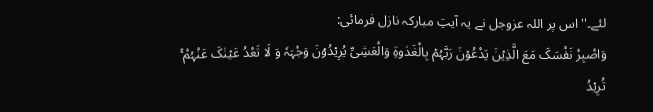لئے۔'' اس پر اللہ عزوجل نے یہ آیتِ مبارکہ نازل فرمائی:
وَاصْبِرْ نَفْسَکَ مَعَ الَّذِیۡنَ یَدْعُوۡنَ رَبَّہُمۡ بِالْغَدٰوۃِ وَالْعَشِیِّ یُرِیۡدُوۡنَ وَجْہَہٗ وَ لَا تَعْدُ عَیۡنٰکَ عَنْہُمْ ۚ تُرِیۡدُ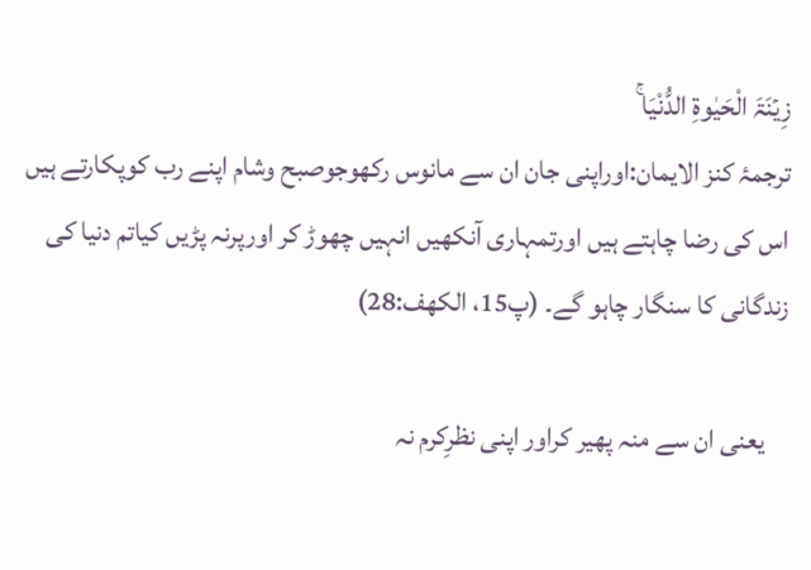زِیۡنَۃَ الْحَیٰوۃِ الدُّنْیَا ۚ
ترجمۂ کنز الایمان:اوراپنی جان ان سے مانوس رکھوجوصبح وشام اپنے رب کوپکارتے ہیں اس کی رضا چاہتے ہیں اورتمہاری آنکھیں انہیں چھوڑ کر اورپرنہ پڑیں کیاتم دنیا کی زندگانی کا سنگار چاہو گے۔ (پ15، الکھف:28)

    یعنی ان سے منہ پھیر کراور اپنی نظرِکرم نہ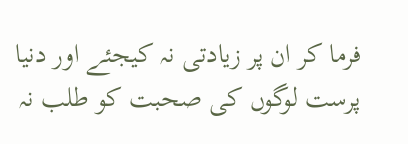فرما کر ان پر زیادتی نہ کیجئے اور دنیا پرست لوگوں کی صحبت کو طلب نہ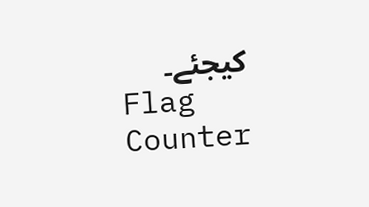کیجئے۔
Flag Counter